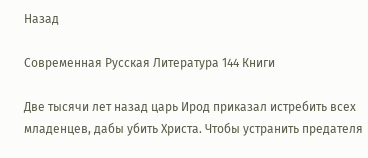Назад

Современная Русская Литература 144 Книги

Две тысячи лет назад царь Ирод приказал истребить всех младенцев, дабы убить Христа. Чтобы устранить предателя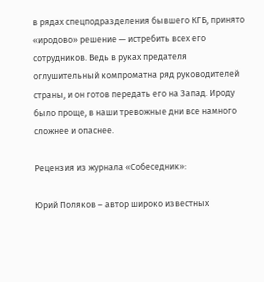в рядах спецподразделения бывшего КГБ, принято «иродово» решение — истребить всех его сотрудников. Ведь в руках предателя оглушительный компроматна ряд руководителей страны, и он готов передать его на Запад. Ироду было проще, в наши тревожные дни все намного сложнее и опаснее.

Рецензия из журнала «Собеседник»:

Юрий Поляков – автор широко известных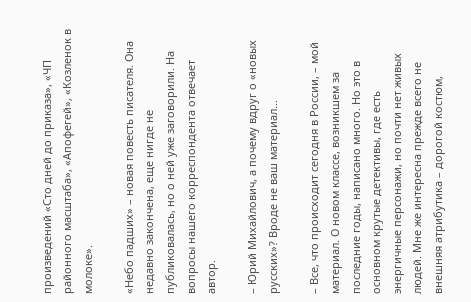произведений «Сто дней до приказа», «ЧП районного масштаба», «Апофегей», «Козленок в молоке».

«Небо падших» – новая повесть писателя. Она недавно закончена, еще нигде не публиковалась, но о ней уже заговорили. На вопросы нашего корреспондента отвечает автор.

– Юрий Михайлович, а почему вдруг о «новых русских»? Вроде не ваш материал...

– Все, что происходит сегодня в России, – мой материал. О новом классе, возникшем за последние годы, написано много. Но это в основном крутые детективы, где есть энергичные персонажи, но почти нет живых людей. Мне же интересна прежде всего не внешняя атрибутика – дорогой костюм,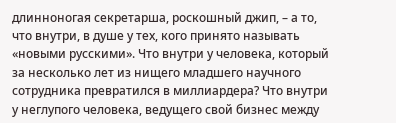длинноногая секретарша, роскошный джип, – а то, что внутри, в душе у тех, кого принято называть «новыми русскими». Что внутри у человека, который за несколько лет из нищего младшего научного сотрудника превратился в миллиардера? Что внутри у неглупого человека, ведущего свой бизнес между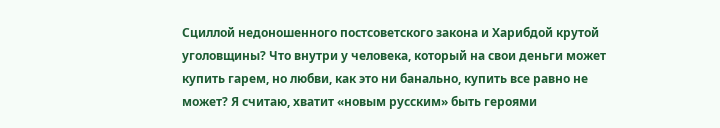Сциллой недоношенного постсоветского закона и Харибдой крутой уголовщины? Что внутри у человека, который на свои деньги может купить гарем, но любви, как это ни банально, купить все равно не может? Я считаю, хватит «новым русским» быть героями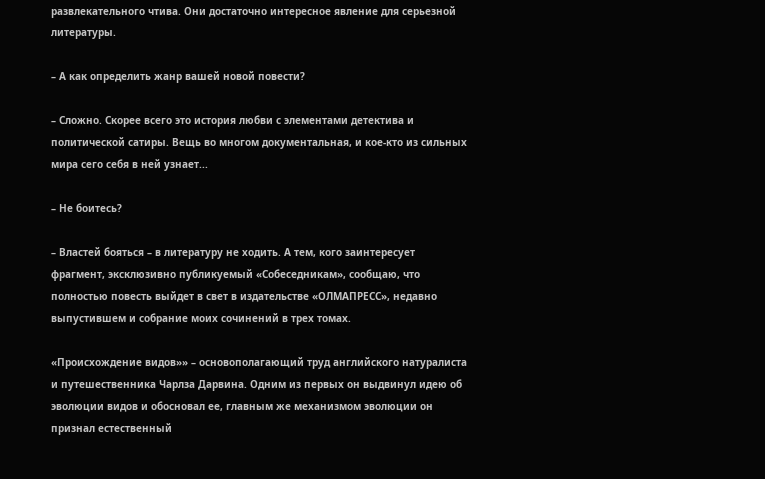развлекательного чтива. Они достаточно интересное явление для серьезной литературы.

– А как определить жанр вашей новой повести?

– Сложно. Скорее всего это история любви с элементами детектива и политической сатиры. Вещь во многом документальная, и кое-кто из сильных мира сего себя в ней узнает...

– Не боитесь?

– Властей бояться – в литературу не ходить. А тем, кого заинтересует фрагмент, эксклюзивно публикуемый «Собеседникам», сообщаю, что полностью повесть выйдет в свет в издательстве «ОЛМАПРЕСС», недавно выпустившем и собрание моих сочинений в трех томах.

«Происхождение видов»» – основополагающий труд английского натуралиста и путешественника Чарлза Дарвина. Одним из первых он выдвинул идею об эволюции видов и обосновал ее, главным же механизмом эволюции он признал естественный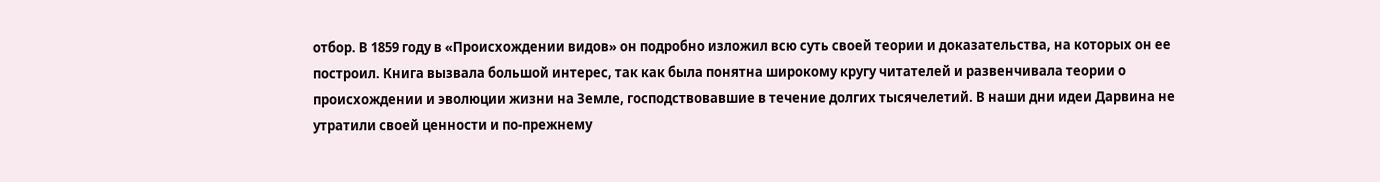отбор. В 1859 году в «Происхождении видов» он подробно изложил всю суть своей теории и доказательства, на которых он ее построил. Книга вызвала большой интерес, так как была понятна широкому кругу читателей и развенчивала теории о происхождении и эволюции жизни на Земле, господствовавшие в течение долгих тысячелетий. В наши дни идеи Дарвина не утратили своей ценности и по-прежнему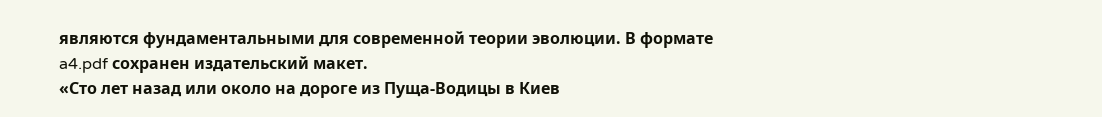являются фундаментальными для современной теории эволюции. В формате a4.pdf сохранен издательский макет.
«Сто лет назад или около на дороге из Пуща-Водицы в Киев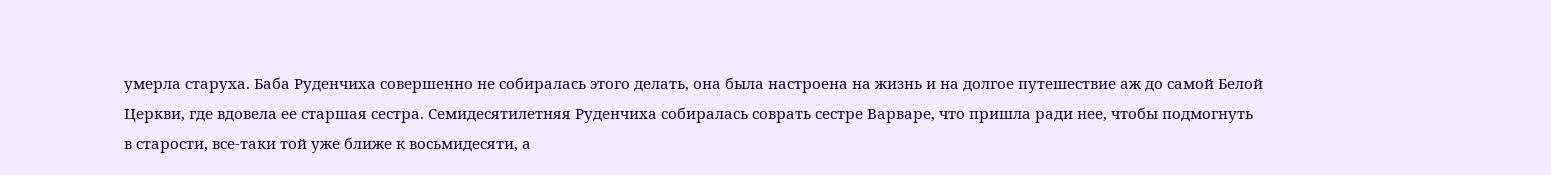умерла старуха. Баба Руденчиха совершенно не собиралась этого делать, она была настроена на жизнь и на долгое путешествие аж до самой Белой Церкви, где вдовела ее старшая сестра. Семидесятилетняя Руденчиха собиралась соврать сестре Варваре, что пришла ради нее, чтобы подмогнуть в старости, все-таки той уже ближе к восьмидесяти, а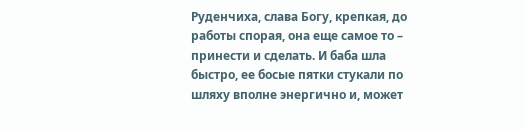Руденчиха, слава Богу, крепкая, до работы спорая, она еще самое то – принести и сделать. И баба шла быстро, ее босые пятки стукали по шляху вполне энергично и, может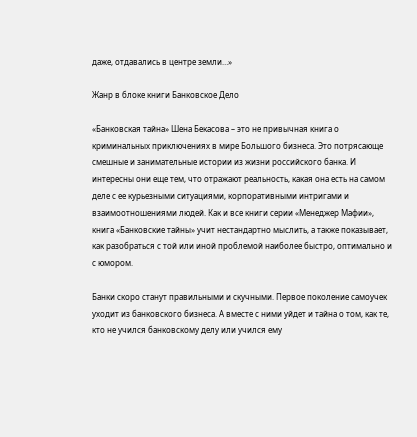даже, отдавались в центре земли…»

Жанр в блоке книги Банковское Дело

«Банковская тайна» Шена Бекасова – это не привычная книга о криминальных приключениях в мире Большого бизнеса. Это потрясающе смешные и занимательные истории из жизни российского банка. И интересны они еще тем, что отражают реальность, какая она есть на самом деле с ее курьезными ситуациями, корпоративными интригами и взаимоотношениями людей. Как и все книги серии «Менеджер Мафии», книга «Банковские тайны» учит нестандартно мыслить, а также показывает, как разобраться с той или иной проблемой наиболее быстро, оптимально и с юмором.

Банки скоро станут правильными и скучными. Первое поколение самоучек уходит из банковского бизнеса. А вместе с ними уйдет и тайна о том, как те, кто не учился банковскому делу или учился ему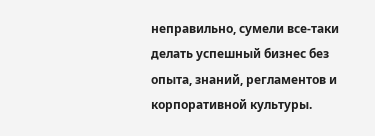неправильно, сумели все-таки делать успешный бизнес без опыта, знаний, регламентов и корпоративной культуры.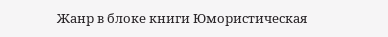Жанр в блоке книги Юмористическая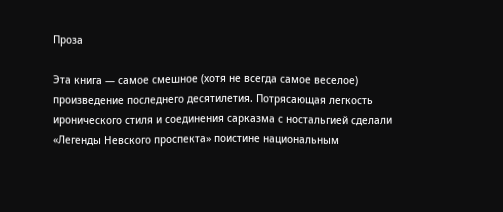Проза

Эта книга — самое смешное (хотя не всегда самое веселое) произведение последнего десятилетия. Потрясающая легкость иронического стиля и соединения сарказма с ностальгией сделали «Легенды Невского проспекта» поистине национальным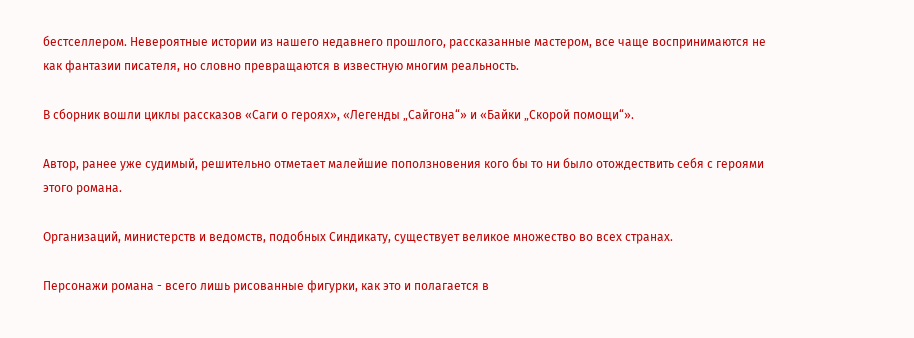бестселлером. Невероятные истории из нашего недавнего прошлого, рассказанные мастером, все чаще воспринимаются не как фантазии писателя, но словно превращаются в известную многим реальность.

В сборник вошли циклы рассказов «Саги о героях», «Легенды „Сайгона“» и «Байки „Скорой помощи“».

Автор, ранее уже судимый, решительно отметает малейшие поползновения кого бы то ни было отождествить себя с героями этого романа.

Организаций, министерств и ведомств, подобных Синдикату, существует великое множество во всех странах.

Персонажи романа - всего лишь рисованные фигурки, как это и полагается в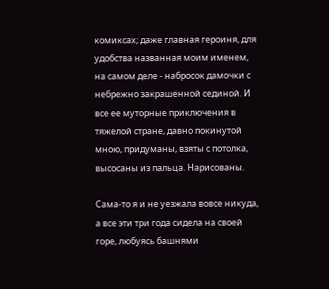комиксах; даже главная героиня, для удобства названная моим именем, на самом деле - набросок дамочки с небрежно закрашенной сединой. И все ее муторные приключения в тяжелой стране, давно покинутой мною, придуманы, взяты с потолка, высосаны из пальца. Нарисованы.

Сама-то я и не уезжала вовсе никуда, а все эти три года сидела на своей горе, любуясь башнями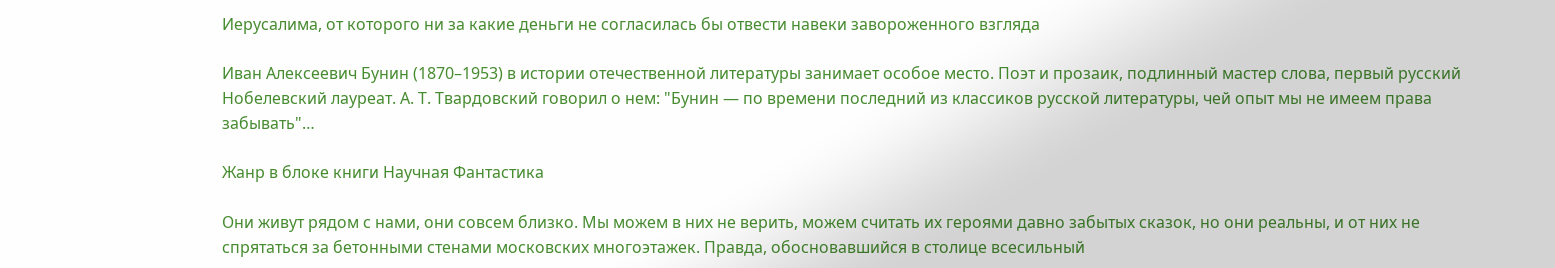Иерусалима, от которого ни за какие деньги не согласилась бы отвести навеки завороженного взгляда

Иван Алексеевич Бунин (1870–1953) в истории отечественной литературы занимает особое место. Поэт и прозаик, подлинный мастер слова, первый русский Нобелевский лауреат. А. Т. Твардовский говорил о нем: "Бунин — по времени последний из классиков русской литературы, чей опыт мы не имеем права забывать"…

Жанр в блоке книги Научная Фантастика

Они живут рядом с нами, они совсем близко. Мы можем в них не верить, можем считать их героями давно забытых сказок, но они реальны, и от них не спрятаться за бетонными стенами московских многоэтажек. Правда, обосновавшийся в столице всесильный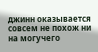джинн оказывается совсем не похож ни на могучего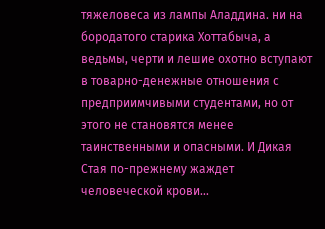тяжеловеса из лампы Аладдина. ни на бородатого старика Хоттабыча, а ведьмы, черти и лешие охотно вступают в товарно-денежные отношения с предприимчивыми студентами, но от этого не становятся менее таинственными и опасными. И Дикая Стая по-прежнему жаждет человеческой крови…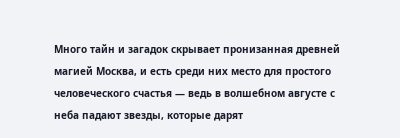Много тайн и загадок скрывает пронизанная древней магией Москва, и есть среди них место для простого человеческого счастья — ведь в волшебном августе с неба падают звезды, которые дарят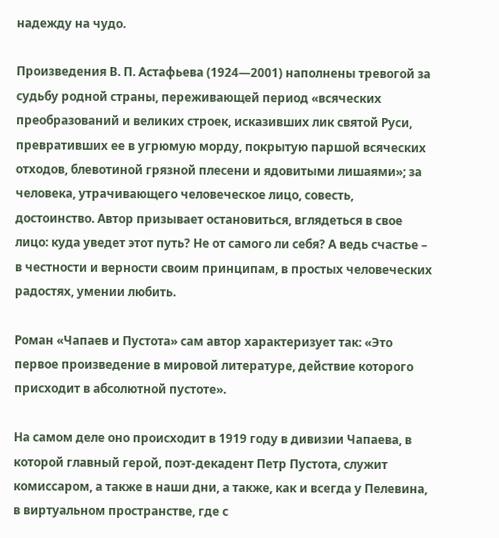надежду на чудо.

Произведения В. П. Астафьева (1924—2001) наполнены тревогой за судьбу родной страны, переживающей период «всяческих преобразований и великих строек, исказивших лик святой Руси, превративших ее в угрюмую морду, покрытую паршой всяческих отходов, блевотиной грязной плесени и ядовитыми лишаями»; за человека, утрачивающего человеческое лицо, совесть, достоинство. Автор призывает остановиться, вглядеться в свое лицо: куда уведет этот путь? Не от самого ли себя? А ведь счастье – в честности и верности своим принципам, в простых человеческих радостях, умении любить.

Роман «Чапаев и Пустота» сам автор характеризует так: «Это первое произведение в мировой литературе, действие которого присходит в абсолютной пустоте».

На самом деле оно происходит в 1919 году в дивизии Чапаева, в которой главный герой, поэт-декадент Петр Пустота, служит комиссаром, а также в наши дни, а также, как и всегда у Пелевина, в виртуальном пространстве, где с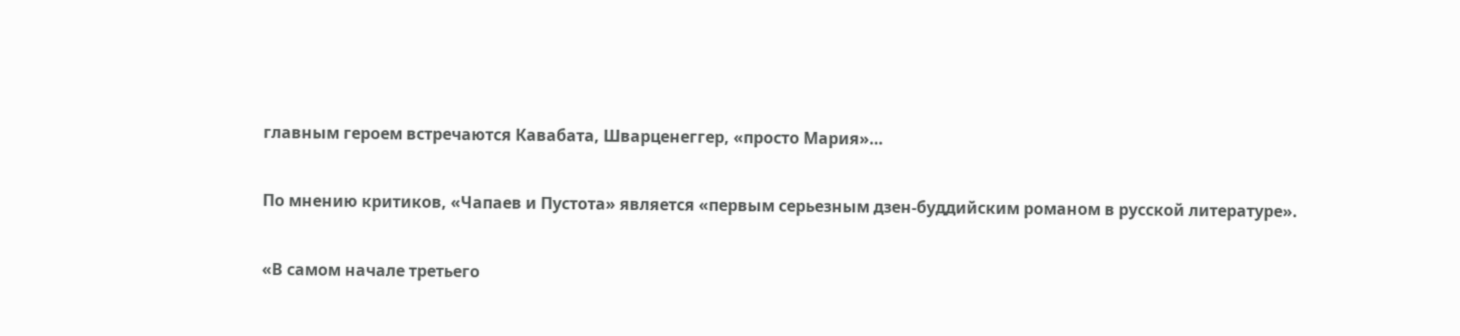главным героем встречаются Кавабата, Шварценеггер, «просто Мария»…

По мнению критиков, «Чапаев и Пустота» является «первым серьезным дзен-буддийским романом в русской литературе».

«В самом начале третьего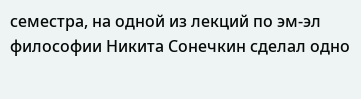семестра, на одной из лекций по эм-эл философии Никита Сонечкин сделал одно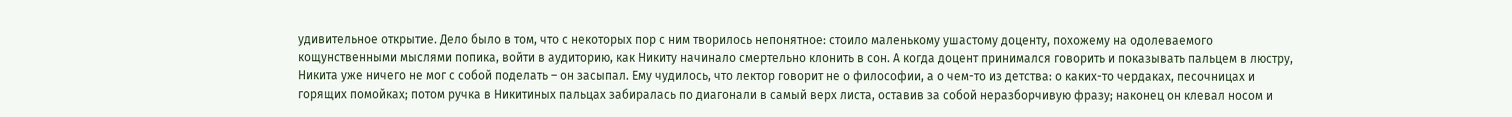удивительное открытие. Дело было в том, что с некоторых пор с ним творилось непонятное: стоило маленькому ушастому доценту, похожему на одолеваемого кощунственными мыслями попика, войти в аудиторию, как Никиту начинало смертельно клонить в сон. А когда доцент принимался говорить и показывать пальцем в люстру, Никита уже ничего не мог с собой поделать – он засыпал. Ему чудилось, что лектор говорит не о философии, а о чем-то из детства: о каких-то чердаках, песочницах и горящих помойках; потом ручка в Никитиных пальцах забиралась по диагонали в самый верх листа, оставив за собой неразборчивую фразу; наконец он клевал носом и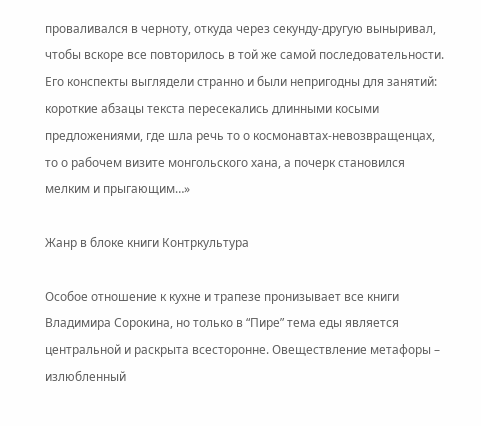проваливался в черноту, откуда через секунду-другую выныривал, чтобы вскоре все повторилось в той же самой последовательности. Его конспекты выглядели странно и были непригодны для занятий: короткие абзацы текста пересекались длинными косыми предложениями, где шла речь то о космонавтах-невозвращенцах, то о рабочем визите монгольского хана, а почерк становился мелким и прыгающим…»

Жанр в блоке книги Контркультура

Особое отношение к кухне и трапезе пронизывает все книги Владимира Сорокина, но только в “Пире” тема еды является центральной и раскрыта всесторонне. Овеществление метафоры – излюбленный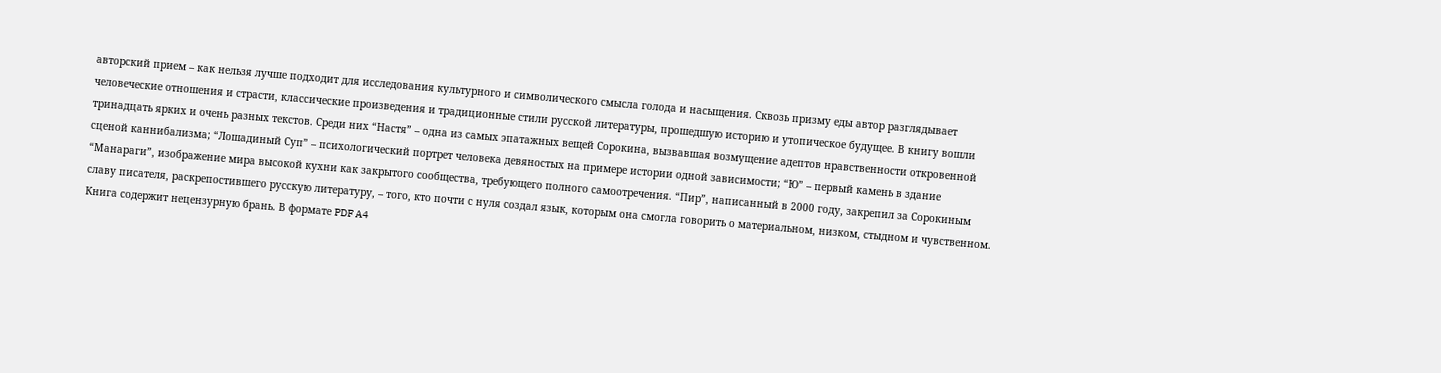авторский прием – как нельзя лучше подходит для исследования культурного и символического смысла голода и насыщения. Сквозь призму еды автор разглядывает человеческие отношения и страсти, классические произведения и традиционные стили русской литературы, прошедшую историю и утопическое будущее. В книгу вошли тринадцать ярких и очень разных текстов. Среди них “Настя” – одна из самых эпатажных вещей Сорокина, вызвавшая возмущение адептов нравственности откровенной сценой каннибализма; “Лошадиный Суп” – психологический портрет человека девяностых на примере истории одной зависимости; “Ю” – первый камень в здание “Манараги”, изображение мира высокой кухни как закрытого сообщества, требующего полного самоотречения. “Пир”, написанный в 2000 году, закрепил за Сорокиным славу писателя, раскрепостившего русскую литературу, – того, кто почти с нуля создал язык, которым она смогла говорить о материальном, низком, стыдном и чувственном. Книга содержит нецензурную брань. В формате PDF A4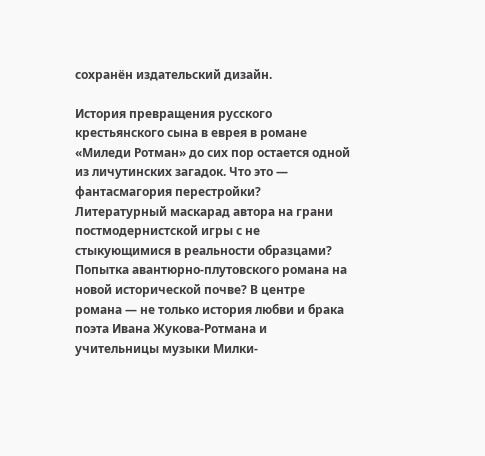сохранён издательский дизайн.

История превращения русского крестьянского сына в еврея в романе «Миледи Ротман» до сих пор остается одной из личутинских загадок. Что это — фантасмагория перестройки? Литературный маскарад автора на грани постмодернистской игры с не стыкующимися в реальности образцами? Попытка авантюрно-плутовского романа на новой исторической почве? В центре романа — не только история любви и брака поэта Ивана Жукова-Ротмана и учительницы музыки Милки-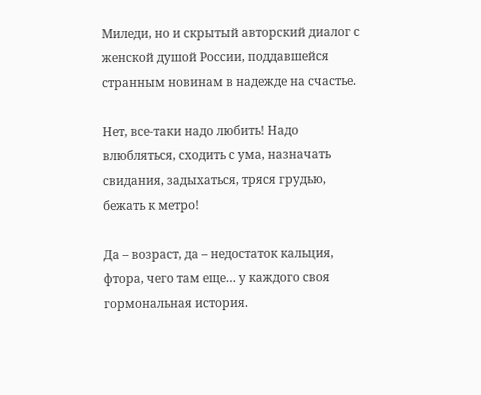Миледи, но и скрытый авторский диалог с женской душой России, поддавшейся странным новинам в надежде на счастье.

Нет, все-таки надо любить! Надо влюбляться, сходить с ума, назначать свидания, задыхаться, тряся грудью, бежать к метро!

Да – возраст, да – недостаток кальция, фтора, чего там еще… у каждого своя гормональная история.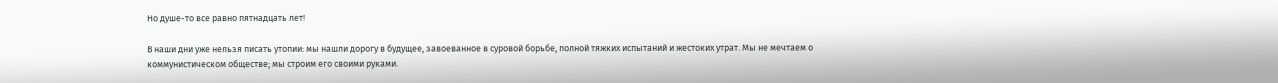Но душе-то все равно пятнадцать лет!

В наши дни уже нельзя писать утопии: мы нашли дорогу в будущее, завоеванное в суровой борьбе, полной тяжких испытаний и жестоких утрат. Мы не мечтаем о коммунистическом обществе; мы строим его своими руками.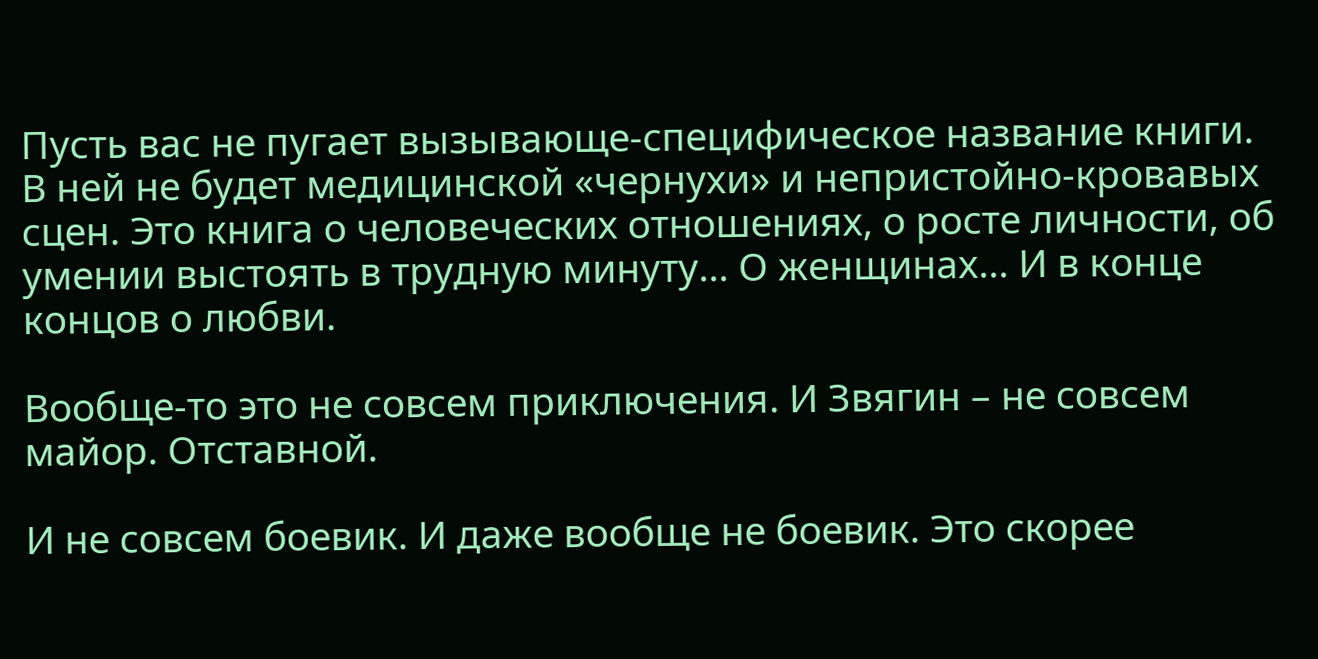Пусть вас не пугает вызывающе-специфическое название книги. В ней не будет медицинской «чернухи» и непристойно-кровавых сцен. Это книга о человеческих отношениях, о росте личности, об умении выстоять в трудную минуту... О женщинах... И в конце концов о любви.

Вообще-то это не совсем приключения. И Звягин – не совсем майор. Отставной.

И не совсем боевик. И даже вообще не боевик. Это скорее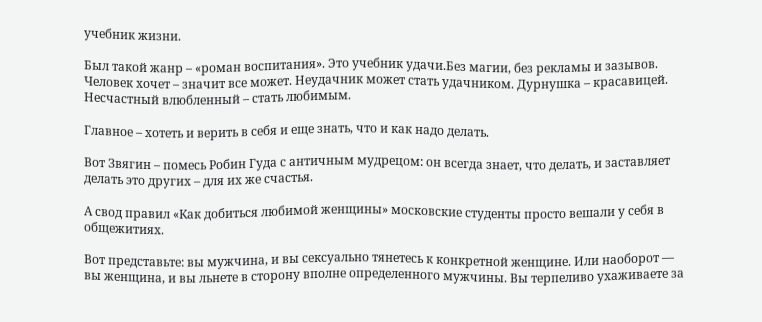учебник жизни.

Был такой жанр – «роман воспитания». Это учебник удачи.Без магии, без рекламы и зазывов. Человек хочет – значит все может. Неудачник может стать удачником. Дурнушка – красавицей. Несчастный влюбленный – стать любимым.

Главное – хотеть и верить в себя и еще знать, что и как надо делать.

Вот Звягин – помесь Робин Гуда с античным мудрецом: он всегда знает, что делать, и заставляет делать это других – для их же счастья.

А свод правил «Как добиться любимой женщины» московские студенты просто вешали у себя в общежитиях.

Вот представьте: вы мужчина, и вы сексуально тянетесь к конкретной женщине. Или наоборот — вы женщина, и вы льнете в сторону вполне определенного мужчины. Вы терпеливо ухаживаете за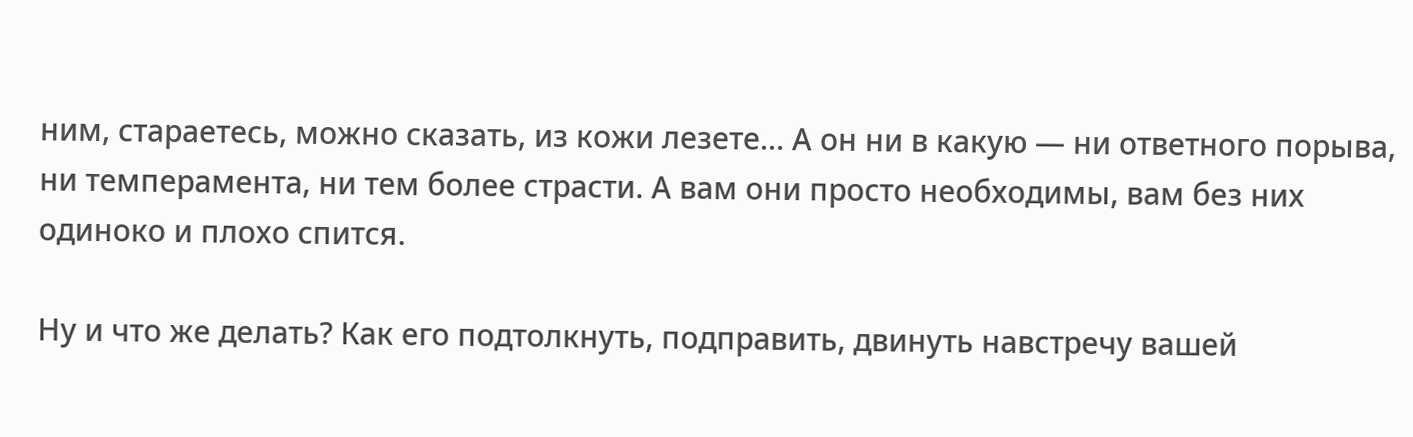ним, стараетесь, можно сказать, из кожи лезете… А он ни в какую — ни ответного порыва, ни темперамента, ни тем более страсти. А вам они просто необходимы, вам без них одиноко и плохо спится.

Ну и что же делать? Как его подтолкнуть, подправить, двинуть навстречу вашей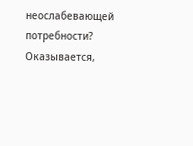неослабевающей потребности? Оказывается,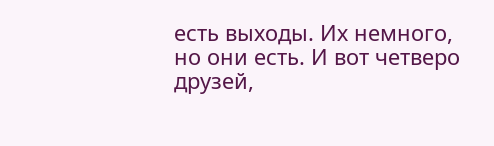есть выходы. Их немного, но они есть. И вот четверо друзей,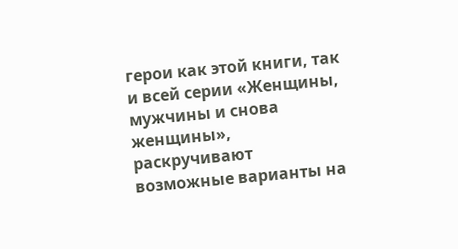герои как этой книги, так и всей серии «Женщины, мужчины и снова женщины», раскручивают возможные варианты на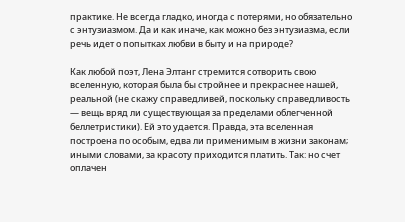практике. Не всегда гладко, иногда с потерями, но обязательно с энтузиазмом. Да и как иначе, как можно без энтузиазма, если речь идет о попытках любви в быту и на природе?

Как любой поэт, Лена Элтанг стремится сотворить свою вселенную, которая была бы стройнее и прекраснее нашей, реальной (не скажу справедливей, поскольку справедливость — вещь вряд ли существующая за пределами облегченной беллетристики). Ей это удается. Правда, эта вселенная построена по особым, едва ли применимым в жизни законам; иными словами, за красоту приходится платить. Так: но счет оплачен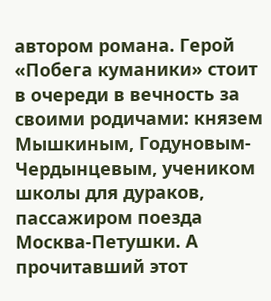автором романа. Герой «Побега куманики» стоит в очереди в вечность за своими родичами: князем Мышкиным, Годуновым-Чердынцевым, учеником школы для дураков, пассажиром поезда Москва-Петушки. А прочитавший этот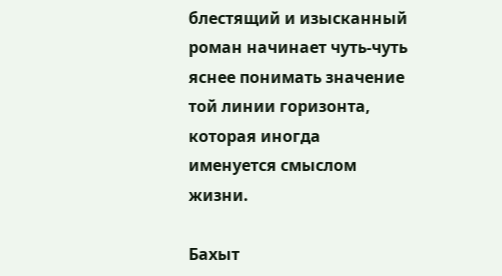блестящий и изысканный роман начинает чуть-чуть яснее понимать значение той линии горизонта, которая иногда именуется смыслом жизни.

Бахыт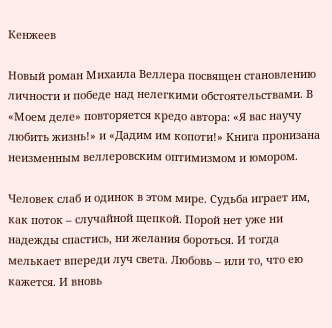Кенжеев

Новый роман Михаила Веллера посвящен становлению личности и победе над нелегкими обстоятельствами. В «Моем деле» повторяется кредо автора: «Я вас научу любить жизнь!» и «Дадим им копоти!» Книга пронизана неизменным веллеровским оптимизмом и юмором.

Человек слаб и одинок в этом мире. Судьба играет им, как поток – случайной щепкой. Порой нет уже ни надежды спастись, ни желания бороться. И тогда мелькает впереди луч света. Любовь – или то, что ею кажется. И вновь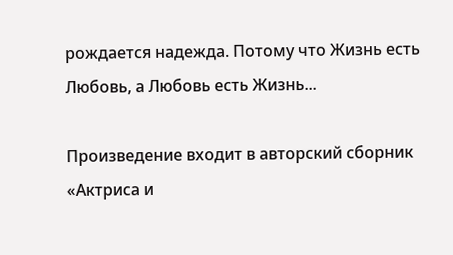рождается надежда. Потому что Жизнь есть Любовь, а Любовь есть Жизнь...

Произведение входит в авторский сборник «Актриса и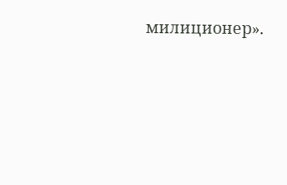милиционер».